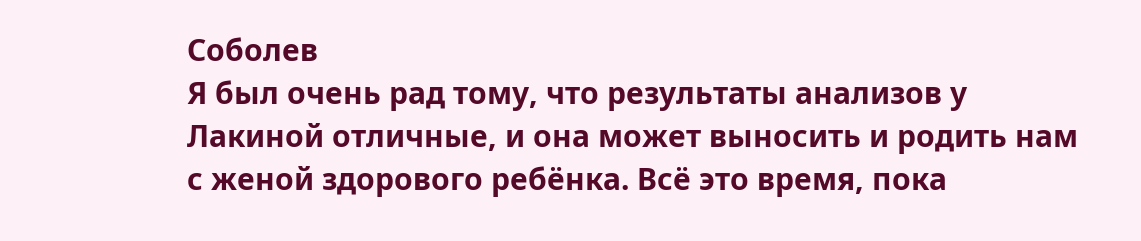Соболев
Я был очень рад тому, что результаты анализов у Лакиной отличные, и она может выносить и родить нам с женой здорового ребёнка. Всё это время, пока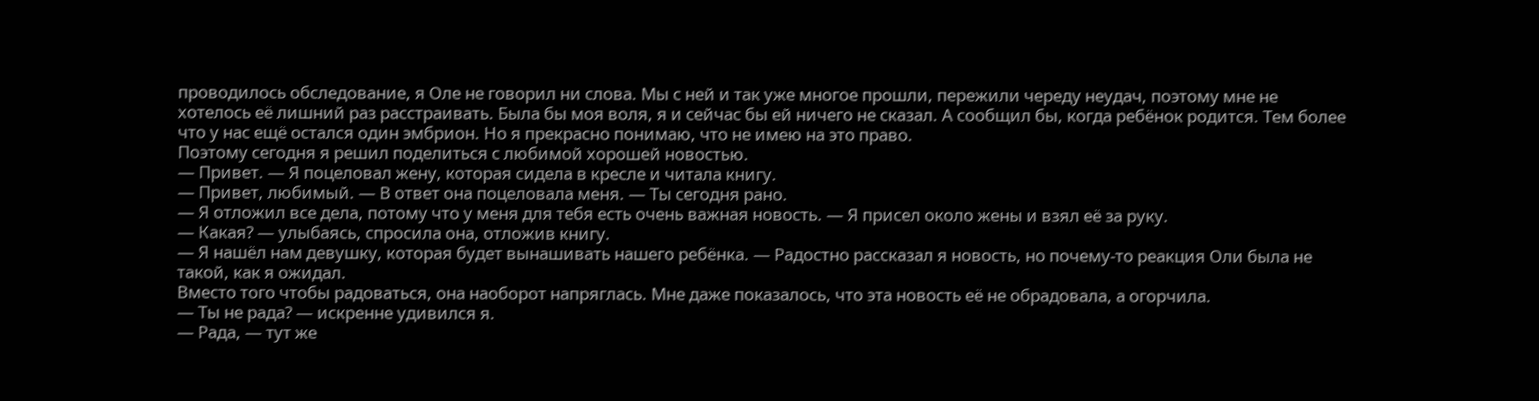проводилось обследование, я Оле не говорил ни слова. Мы с ней и так уже многое прошли, пережили череду неудач, поэтому мне не хотелось её лишний раз расстраивать. Была бы моя воля, я и сейчас бы ей ничего не сказал. А сообщил бы, когда ребёнок родится. Тем более что у нас ещё остался один эмбрион. Но я прекрасно понимаю, что не имею на это право.
Поэтому сегодня я решил поделиться с любимой хорошей новостью.
— Привет. — Я поцеловал жену, которая сидела в кресле и читала книгу.
— Привет, любимый. — В ответ она поцеловала меня. — Ты сегодня рано.
— Я отложил все дела, потому что у меня для тебя есть очень важная новость. — Я присел около жены и взял её за руку.
— Какая? — улыбаясь, спросила она, отложив книгу.
— Я нашёл нам девушку, которая будет вынашивать нашего ребёнка. — Радостно рассказал я новость, но почему-то реакция Оли была не такой, как я ожидал.
Вместо того чтобы радоваться, она наоборот напряглась. Мне даже показалось, что эта новость её не обрадовала, а огорчила.
— Ты не рада? — искренне удивился я.
— Рада, — тут же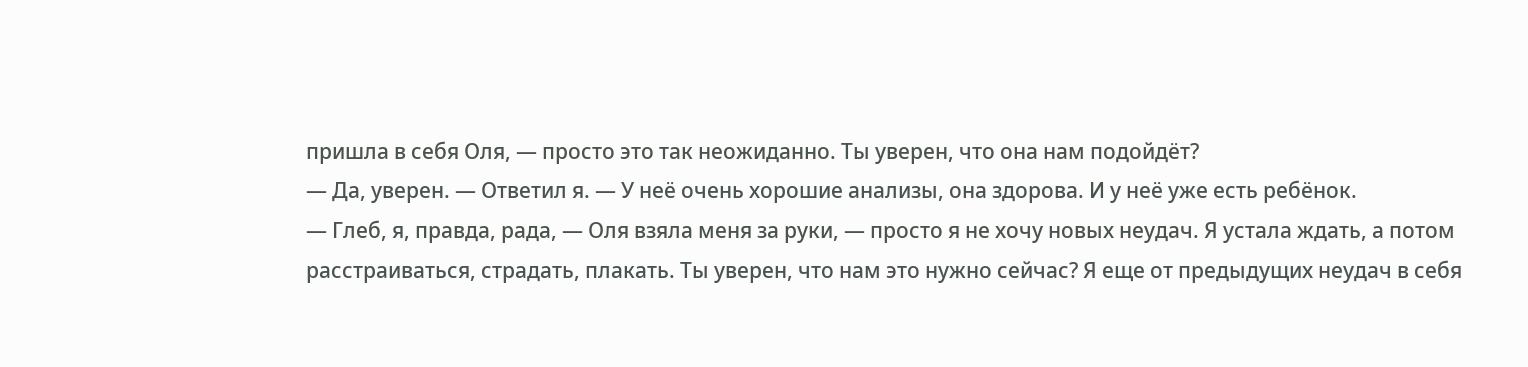пришла в себя Оля, — просто это так неожиданно. Ты уверен, что она нам подойдёт?
— Да, уверен. — Ответил я. — У неё очень хорошие анализы, она здорова. И у неё уже есть ребёнок.
— Глеб, я, правда, рада, — Оля взяла меня за руки, — просто я не хочу новых неудач. Я устала ждать, а потом расстраиваться, страдать, плакать. Ты уверен, что нам это нужно сейчас? Я еще от предыдущих неудач в себя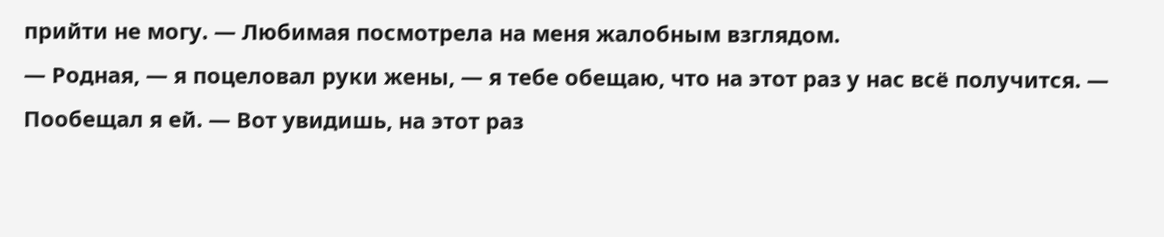прийти не могу. — Любимая посмотрела на меня жалобным взглядом.
— Родная, — я поцеловал руки жены, — я тебе обещаю, что на этот раз у нас всё получится. — Пообещал я ей. — Вот увидишь, на этот раз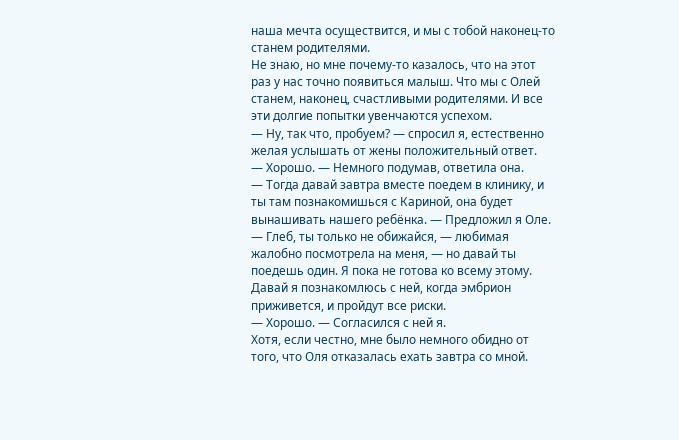наша мечта осуществится, и мы с тобой наконец-то станем родителями.
Не знаю, но мне почему-то казалось, что на этот раз у нас точно появиться малыш. Что мы с Олей станем, наконец, счастливыми родителями. И все эти долгие попытки увенчаются успехом.
— Ну, так что, пробуем? — спросил я, естественно желая услышать от жены положительный ответ.
— Хорошо. — Немного подумав, ответила она.
— Тогда давай завтра вместе поедем в клинику, и ты там познакомишься с Кариной, она будет вынашивать нашего ребёнка. — Предложил я Оле.
— Глеб, ты только не обижайся, — любимая жалобно посмотрела на меня, — но давай ты поедешь один. Я пока не готова ко всему этому. Давай я познакомлюсь с ней, когда эмбрион приживется, и пройдут все риски.
— Хорошо. — Согласился с ней я.
Хотя, если честно, мне было немного обидно от того, что Оля отказалась ехать завтра со мной.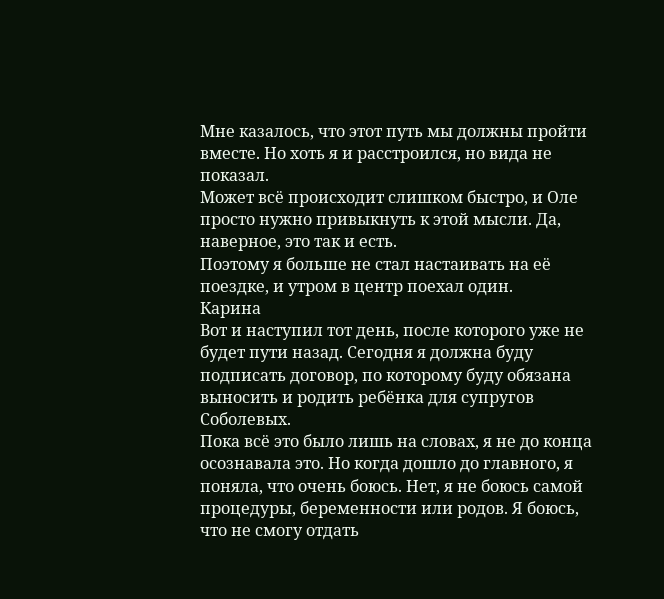Мне казалось, что этот путь мы должны пройти вместе. Но хоть я и расстроился, но вида не показал.
Может всё происходит слишком быстро, и Оле просто нужно привыкнуть к этой мысли. Да, наверное, это так и есть.
Поэтому я больше не стал настаивать на её поездке, и утром в центр поехал один.
Карина
Вот и наступил тот день, после которого уже не будет пути назад. Сегодня я должна буду подписать договор, по которому буду обязана выносить и родить ребёнка для супругов Соболевых.
Пока всё это было лишь на словах, я не до конца осознавала это. Но когда дошло до главного, я поняла, что очень боюсь. Нет, я не боюсь самой процедуры, беременности или родов. Я боюсь, что не смогу отдать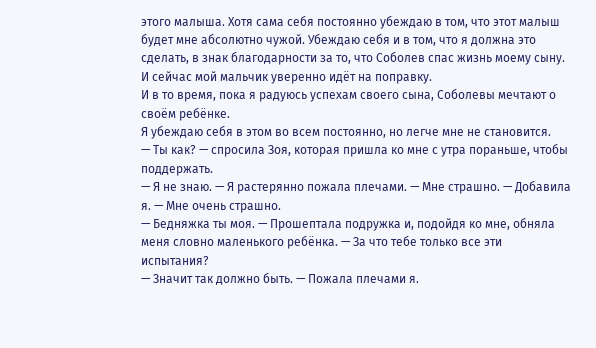этого малыша. Хотя сама себя постоянно убеждаю в том, что этот малыш будет мне абсолютно чужой. Убеждаю себя и в том, что я должна это сделать, в знак благодарности за то, что Соболев спас жизнь моему сыну. И сейчас мой мальчик уверенно идёт на поправку.
И в то время, пока я радуюсь успехам своего сына, Соболевы мечтают о своём ребёнке.
Я убеждаю себя в этом во всем постоянно, но легче мне не становится.
— Ты как? — спросила Зоя, которая пришла ко мне с утра пораньше, чтобы поддержать.
— Я не знаю. — Я растерянно пожала плечами. — Мне страшно. — Добавила я. — Мне очень страшно.
— Бедняжка ты моя. — Прошептала подружка и, подойдя ко мне, обняла меня словно маленького ребёнка. — За что тебе только все эти испытания?
— Значит так должно быть. — Пожала плечами я.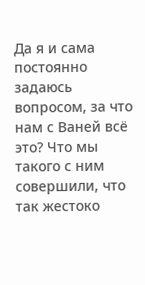Да я и сама постоянно задаюсь вопросом, за что нам с Ваней всё это? Что мы такого с ним совершили, что так жестоко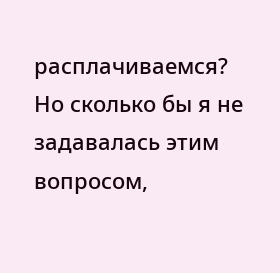расплачиваемся?
Но сколько бы я не задавалась этим вопросом,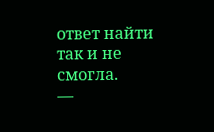ответ найти так и не смогла.
—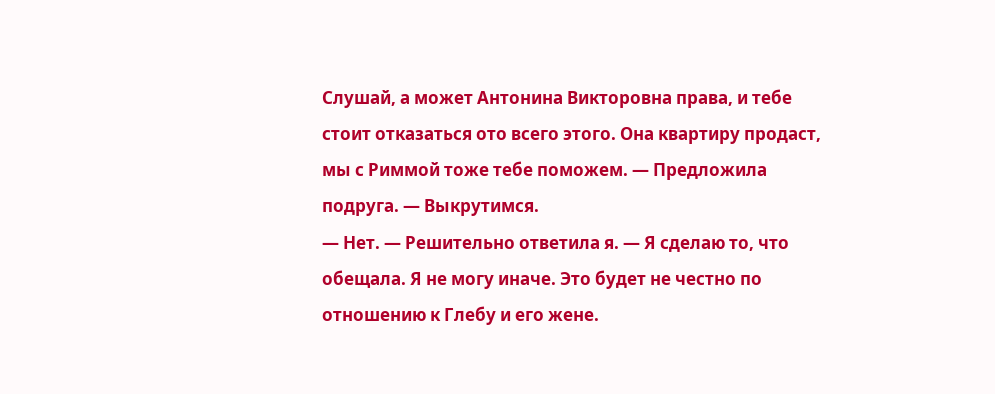Слушай, а может Антонина Викторовна права, и тебе стоит отказаться ото всего этого. Она квартиру продаст, мы с Риммой тоже тебе поможем. — Предложила подруга. — Выкрутимся.
— Нет. — Решительно ответила я. — Я сделаю то, что обещала. Я не могу иначе. Это будет не честно по отношению к Глебу и его жене.